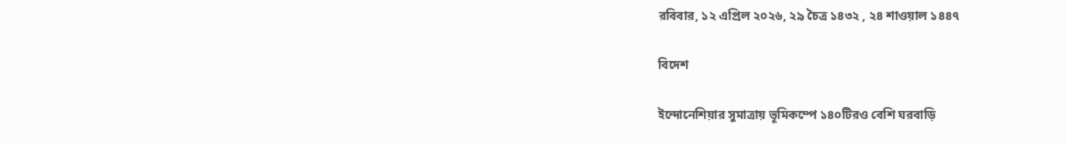রবিবার, ১২ এপ্রিল ২০২৬, ২৯ চৈত্র ১৪৩২ , ২৪ শাওয়াল ১৪৪৭

বিদেশ

ইন্দোনেশিয়ার সুমাত্রায় ভূমিকম্পে ১৪০টিরও বেশি ঘরবাড়ি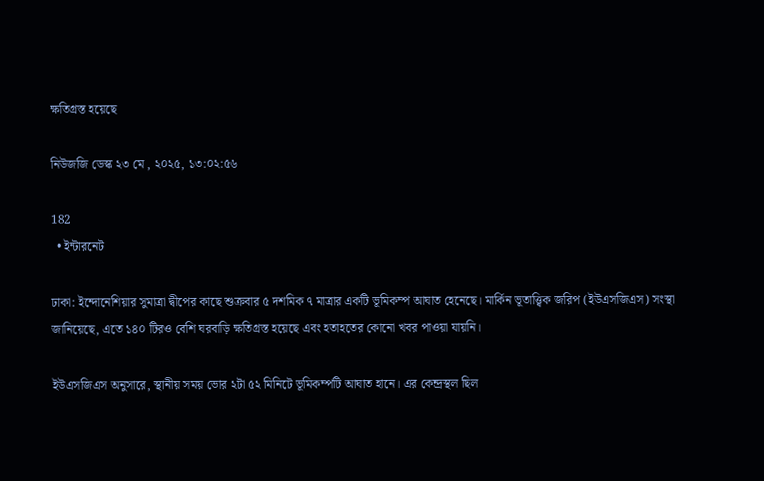ক্ষতিগ্রস্ত হয়েছে

নিউজজি ডেস্ক ২৩ মে , ২০২৫, ১৩:০২:৫৬

182
  • ইন্টারনেট

ঢাকা: ইন্দোনেশিয়ার সুমাত্রা দ্বীপের কাছে শুক্রবার ৫ দশমিক ৭ মাত্রার একটি ভূমিকম্প আঘাত হেনেছে। মার্কিন ভূতাত্ত্বিক জরিপ (ইউএসজিএস) সংস্থা জানিয়েছে, এতে ১৪০ টিরও বেশি ঘরবাড়ি ক্ষতিগ্রস্ত হয়েছে এবং হতাহতের কোনো খবর পাওয়া যায়নি।

ইউএসজিএস অনুসারে, স্থানীয় সময় ভোর ২টা ৫২ মিনিটে ভূমিকম্পটি আঘাত হানে। এর কেন্দ্রস্থল ছিল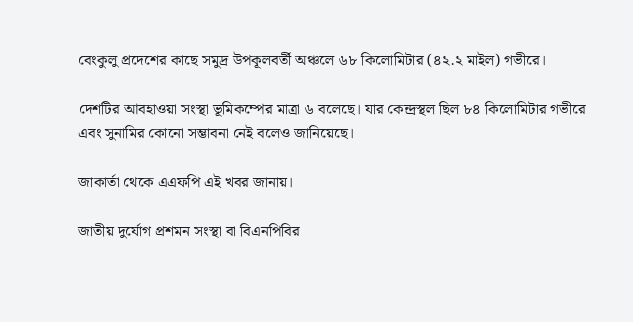বেংকুলু প্রদেশের কাছে সমুদ্র উপকূলবর্তী অঞ্চলে ৬৮ কিলোমিটার (৪২.২ মাইল) গভীরে।

দেশটির আবহাওয়া সংস্থা ভূমিকম্পের মাত্রা ৬ বলেছে। যার কেন্দ্রস্থল ছিল ৮৪ কিলোমিটার গভীরে এবং সুনামির কোনো সম্ভাবনা নেই বলেও জানিয়েছে।

জাকার্তা থেকে এএফপি এই খবর জানায়।

জাতীয় দুর্যোগ প্রশমন সংস্থা বা বিএনপিবির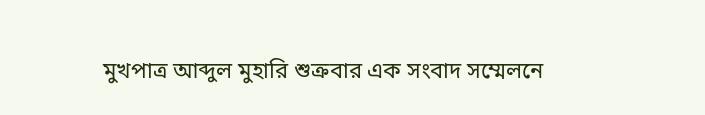মুখপাত্র আব্দুল মুহারি শুক্রবার এক সংবাদ সম্মেলনে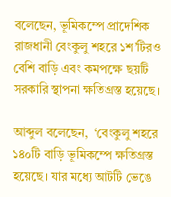বলেছেন, ভূমিকম্পে প্রাদেশিক রাজধানী বেংকুলু শহরে ১শ’টিরও বেশি বাড়ি এবং কমপক্ষে ছয়টি সরকারি স্থাপনা ক্ষতিগ্রস্ত হয়েছে।

আব্দুল বলেছেন,  ‘বেংকুলু শহরে ১৪০টি বাড়ি ভূমিকম্পে ক্ষতিগ্রস্ত হয়েছে। যার মধ্যে আটটি ভেঙে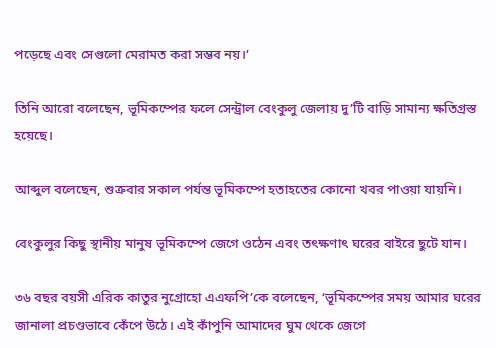পড়েছে এবং সেগুলো মেরামত করা সম্ভব নয়।’

তিনি আরো বলেছেন, ভূমিকম্পের ফলে সেন্ট্রাল বেংকুলু জেলায় দু’টি বাড়ি সামান্য ক্ষতিগ্রস্ত হয়েছে।

আব্দুল বলেছেন, শুক্রবার সকাল পর্যন্ত ভূমিকম্পে হতাহতের কোনো খবর পাওয়া যায়নি।

বেংকুলুর কিছু স্থানীয় মানুষ ভূমিকম্পে জেগে ওঠেন এবং তৎক্ষণাৎ ঘরের বাইরে ছুটে যান।

৩৬ বছর বয়সী এরিক কাতুর নুগ্রোহো এএফপি’কে বলেছেন, ‘ভূমিকম্পের সময় আমার ঘরের জানালা প্রচণ্ডভাবে কেঁপে উঠে। এই কাঁপুনি আমাদের ঘুম থেকে জেগে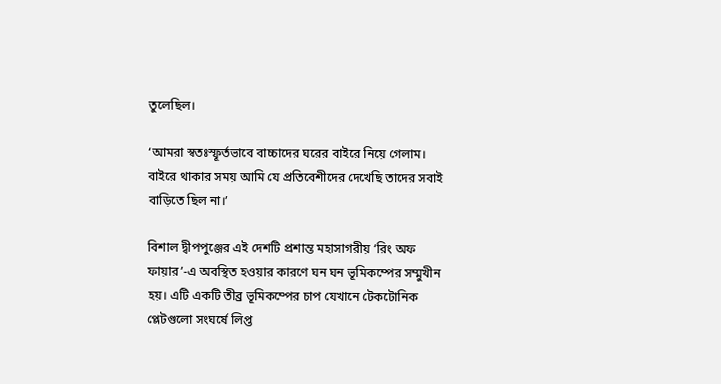তুলেছিল।

‘আমরা স্বতঃস্ফূর্তভাবে বাচ্চাদের ঘরের বাইরে নিয়ে গেলাম। বাইরে থাকার সময় আমি যে প্রতিবেশীদের দেখেছি তাদের সবাই বাড়িতে ছিল না।’

বিশাল দ্বীপপুঞ্জের এই দেশটি প্রশান্ত মহাসাগরীয় ‘রিং অফ ফায়ার’-এ অবস্থিত হওয়ার কারণে ঘন ঘন ভূমিকম্পের সম্মুখীন হয়। এটি একটি তীব্র ভূমিকম্পের চাপ যেখানে টেকটোনিক প্লেটগুলো সংঘর্ষে লিপ্ত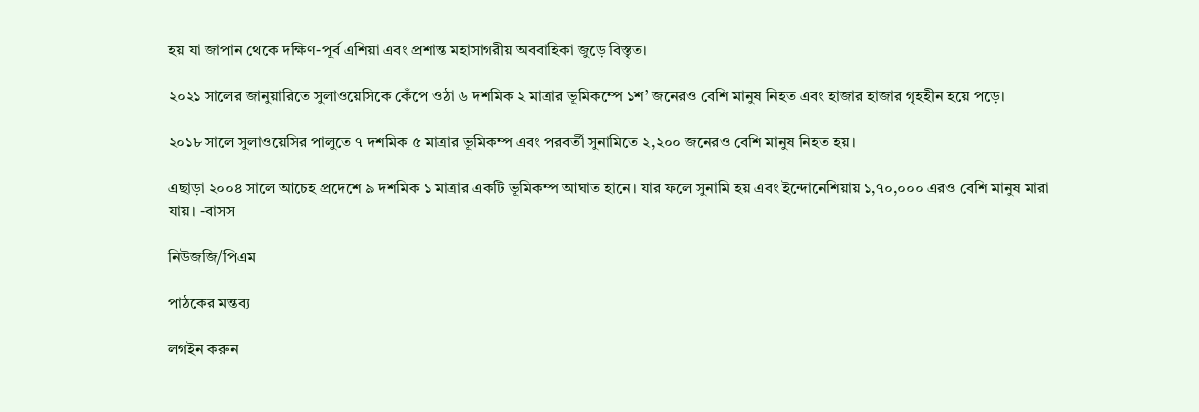হয় যা জাপান থেকে দক্ষিণ-পূর্ব এশিয়া এবং প্রশান্ত মহাসাগরীয় অববাহিকা জুড়ে বিস্তৃত।

২০২১ সালের জানুয়ারিতে সুলাওয়েসিকে কেঁপে ওঠা ৬ দশমিক ২ মাত্রার ভূমিকম্পে ১শ’ জনেরও বেশি মানুষ নিহত এবং হাজার হাজার গৃহহীন হয়ে পড়ে।

২০১৮ সালে সুলাওয়েসির পালুতে ৭ দশমিক ৫ মাত্রার ভূমিকম্প এবং পরবর্তী সুনামিতে ২,২০০ জনেরও বেশি মানুষ নিহত হয়।

এছাড়া ২০০৪ সালে আচেহ প্রদেশে ৯ দশমিক ১ মাত্রার একটি ভূমিকম্প আঘাত হানে। যার ফলে সুনামি হয় এবং ইন্দোনেশিয়ায় ১,৭০,০০০ এরও বেশি মানুষ মারা যায়। -বাসস

নিউজজি/পিএম

পাঠকের মন্তব্য

লগইন করুন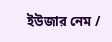ইউজার নেম /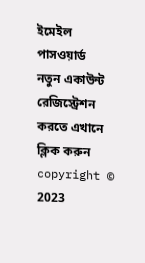ইমেইল
পাসওয়ার্ড
নতুন একাউন্ট রেজিস্ট্রেশন করতে এখানে ক্লিক করুন
copyright © 2023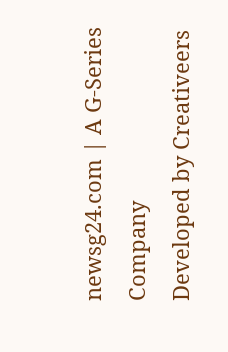newsg24.com | A G-Series Company
Developed by Creativeers